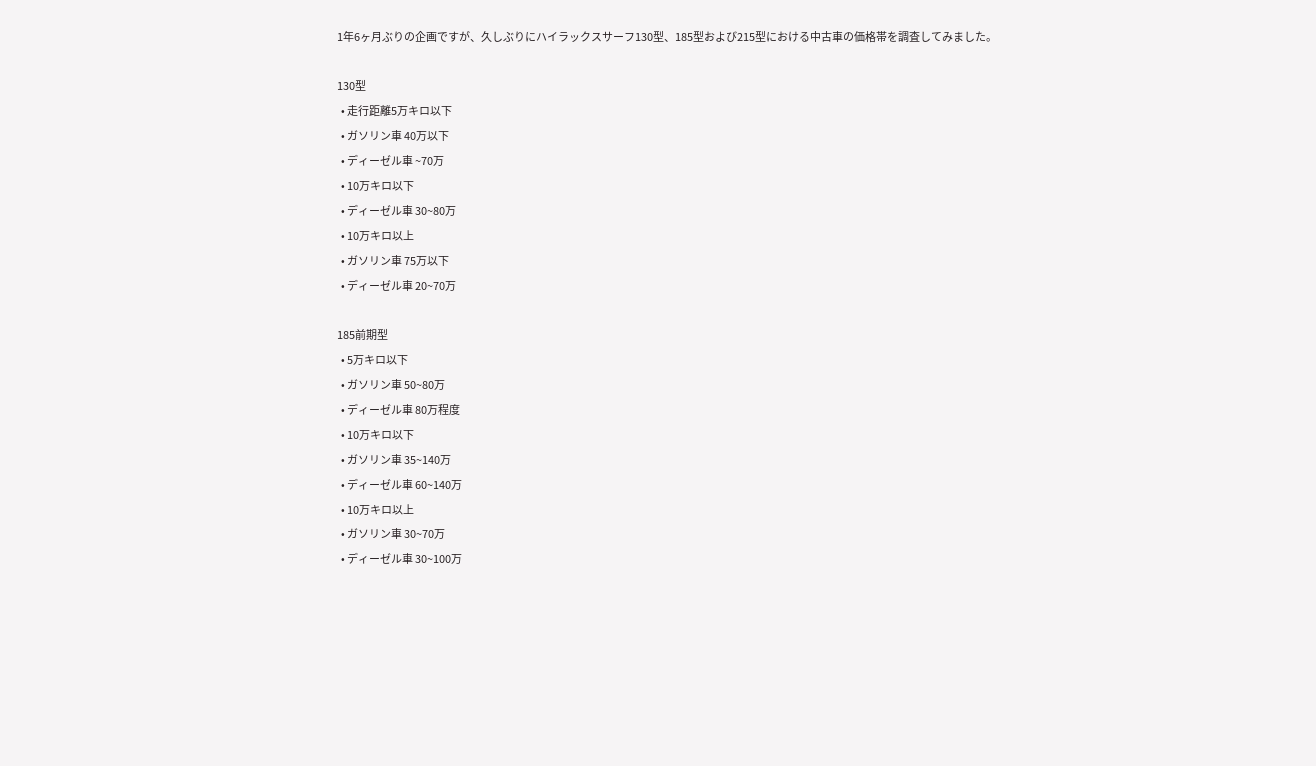1年6ヶ月ぶりの企画ですが、久しぶりにハイラックスサーフ130型、185型および215型における中古車の価格帯を調査してみました。

130型
  • 走行距離5万キロ以下
  • ガソリン車 40万以下
  • ディーゼル車 ~70万
  • 10万キロ以下
  • ディーゼル車 30~80万
  • 10万キロ以上
  • ガソリン車 75万以下
  • ディーゼル車 20~70万

185前期型
  • 5万キロ以下
  • ガソリン車 50~80万
  • ディーゼル車 80万程度
  • 10万キロ以下
  • ガソリン車 35~140万
  • ディーゼル車 60~140万
  • 10万キロ以上
  • ガソリン車 30~70万
  • ディーゼル車 30~100万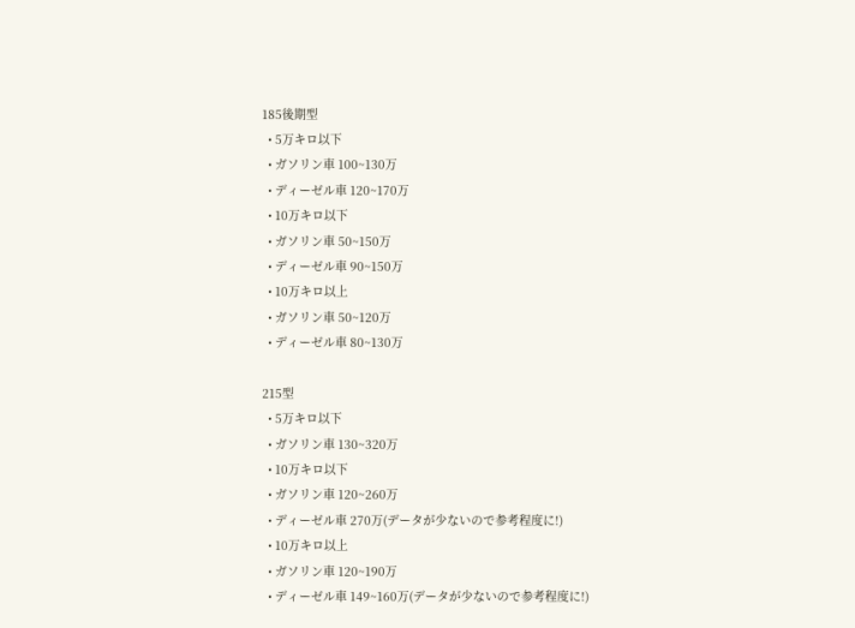185後期型
  • 5万キロ以下
  • ガソリン車 100~130万
  • ディーゼル車 120~170万
  • 10万キロ以下
  • ガソリン車 50~150万
  • ディーゼル車 90~150万
  • 10万キロ以上
  • ガソリン車 50~120万
  • ディーゼル車 80~130万

215型
  • 5万キロ以下
  • ガソリン車 130~320万
  • 10万キロ以下
  • ガソリン車 120~260万
  • ディーゼル車 270万(データが少ないので参考程度に!)
  • 10万キロ以上
  • ガソリン車 120~190万
  • ディーゼル車 149~160万(データが少ないので参考程度に!)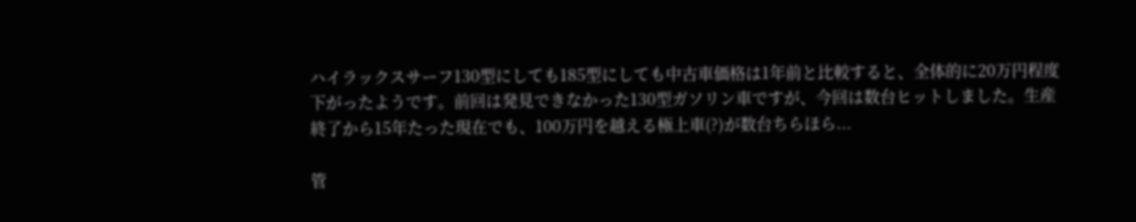ハイラックスサーフ130型にしても185型にしても中古車価格は1年前と比較すると、全体的に20万円程度下がったようです。前回は発見できなかった130型ガソリン車ですが、今回は数台ヒットしました。生産終了から15年たった現在でも、100万円を越える極上車(?)が数台ちらほら...

管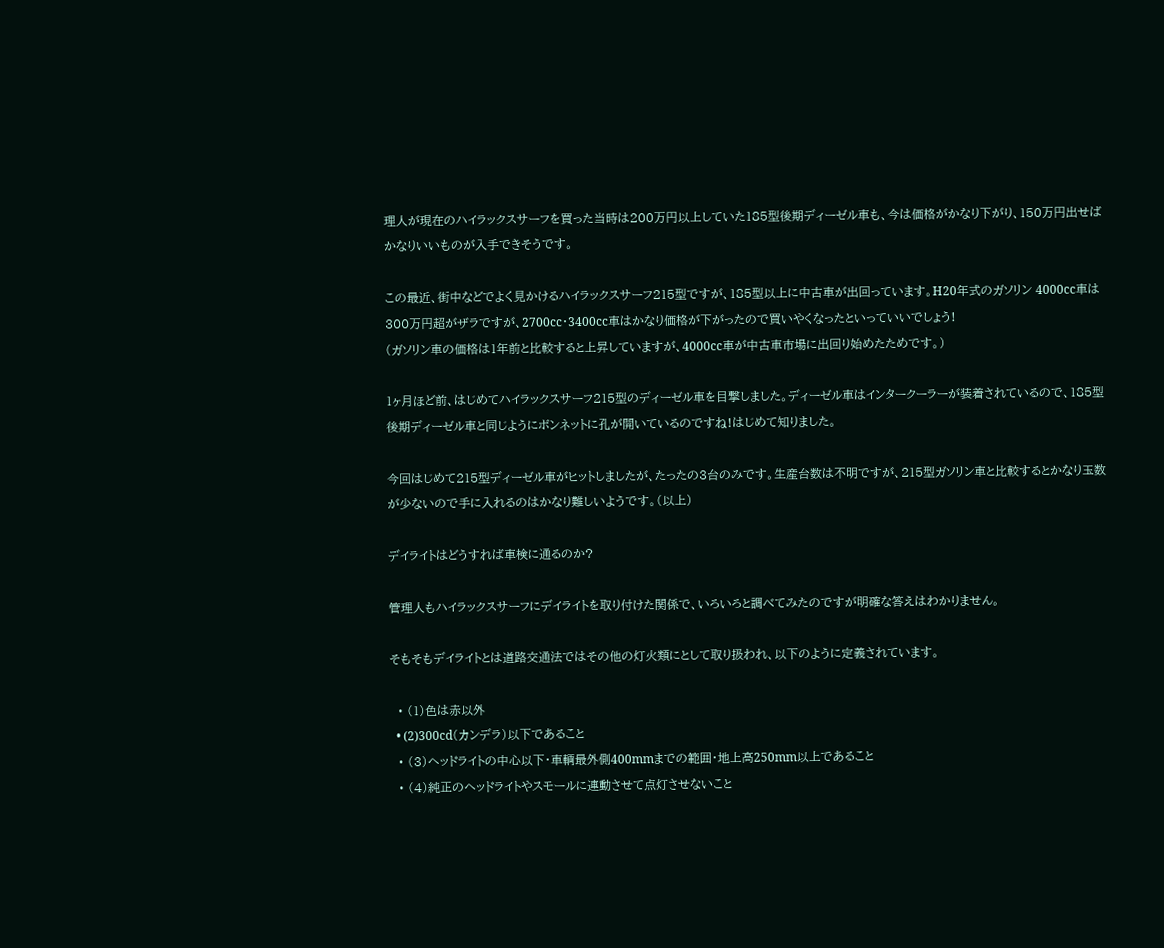理人が現在のハイラックスサーフを買った当時は200万円以上していた185型後期ディーゼル車も、今は価格がかなり下がり、150万円出せばかなりいいものが入手できそうです。

この最近、街中などでよく見かけるハイラックスサーフ215型ですが、185型以上に中古車が出回っています。H20年式のガソリン 4000cc車は300万円超がザラですが、2700cc・3400cc車はかなり価格が下がったので買いやくなったといっていいでしょう!
(ガソリン車の価格は1年前と比較すると上昇していますが、4000cc車が中古車市場に出回り始めたためです。)

1ヶ月ほど前、はじめてハイラックスサーフ215型のディーゼル車を目撃しました。ディーゼル車はインタークーラーが装着されているので、185型後期ディーゼル車と同じようにボンネットに孔が開いているのですね!はじめて知りました。

今回はじめて215型ディーゼル車がヒットしましたが、たったの3台のみです。生産台数は不明ですが、215型ガソリン車と比較するとかなり玉数が少ないので手に入れるのはかなり難しいようです。(以上)

デイライトはどうすれば車検に通るのか?

管理人もハイラックスサーフにデイライトを取り付けた関係で、いろいろと調べてみたのですが明確な答えはわかりません。

そもそもデイライトとは道路交通法ではその他の灯火類にとして取り扱われ、以下のように定義されています。

  • (1)色は赤以外
  • (2)300cd(カンデラ)以下であること
  • (3)ヘッドライトの中心以下・車輌最外側400mmまでの範囲・地上高250mm以上であること
  • (4)純正のヘッドライトやスモールに連動させて点灯させないこと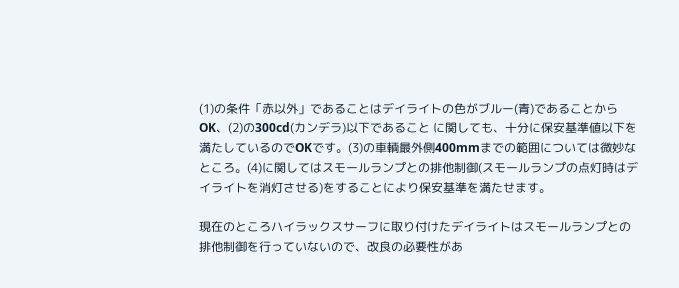(1)の条件「赤以外」であることはデイライトの色がブルー(青)であることからOK、(2)の300cd(カンデラ)以下であること に関しても、十分に保安基準値以下を満たしているのでOKです。(3)の車輌最外側400mmまでの範囲については微妙なところ。(4)に関してはスモールランプとの排他制御(スモールランプの点灯時はデイライトを消灯させる)をすることにより保安基準を満たせます。

現在のところハイラックスサーフに取り付けたデイライトはスモールランプとの排他制御を行っていないので、改良の必要性があ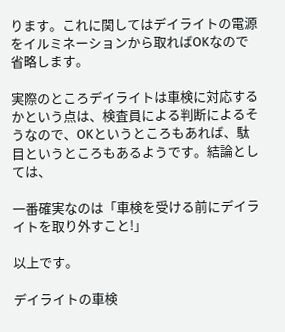ります。これに関してはデイライトの電源をイルミネーションから取ればOKなので省略します。

実際のところデイライトは車検に対応するかという点は、検査員による判断によるそうなので、OKというところもあれば、駄目というところもあるようです。結論としては、

一番確実なのは「車検を受ける前にデイライトを取り外すこと!」

以上です。

デイライトの車検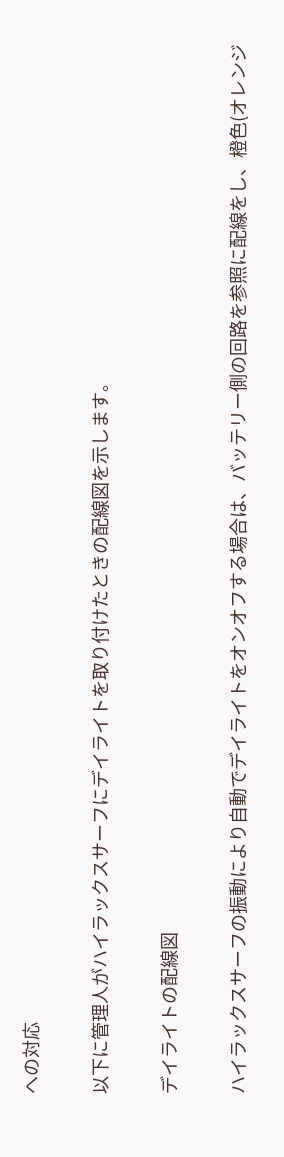への対応

以下に管理人がハイラックスサーフにデイライトを取り付けたときの配線図を示します。

デイライトの配線図

ハイラックスサーフの振動により自動でデイライトをオンオフする場合は、バッテリー側の回路を参照に配線をし、橙色(オレンジ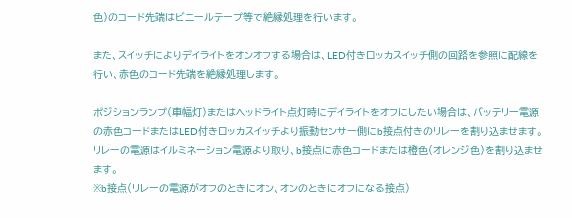色)のコード先端はビニールテープ等で絶縁処理を行います。

また、スイッチによりデイライトをオンオフする場合は、LED付きロッカスイッチ側の回路を参照に配線を行い、赤色のコード先端を絶縁処理します。

ポジションランプ(車幅灯)またはヘッドライト点灯時にデイライトをオフにしたい場合は、バッテリー電源の赤色コードまたはLED付きロッカスイッチより振動センサー側にb接点付きのリレーを割り込ませます。リレーの電源はイルミネーション電源より取り、b接点に赤色コードまたは橙色(オレンジ色)を割り込ませます。
※b接点(リレーの電源がオフのときにオン、オンのときにオフになる接点)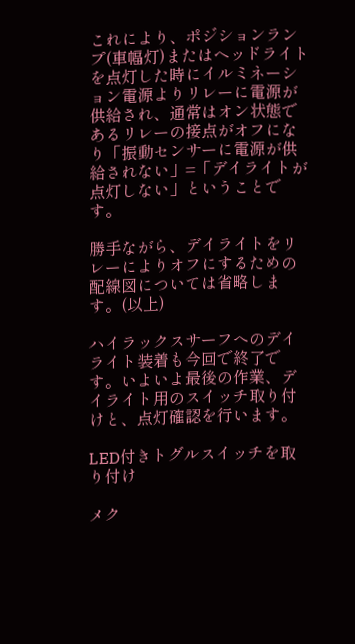これにより、ポジションランプ(車幅灯)またはヘッドライトを点灯した時にイルミネーション電源よりリレーに電源が供給され、通常はオン状態であるリレーの接点がオフになり「振動センサーに電源が供給されない」=「デイライトが点灯しない」ということです。

勝手ながら、デイライトをリレーによりオフにするための配線図については省略します。(以上)

ハイラックスサーフへのデイライト装着も今回で終了です。いよいよ最後の作業、デイライト用のスイッチ取り付けと、点灯確認を行います。

LED付きトグルスイッチを取り付け

メク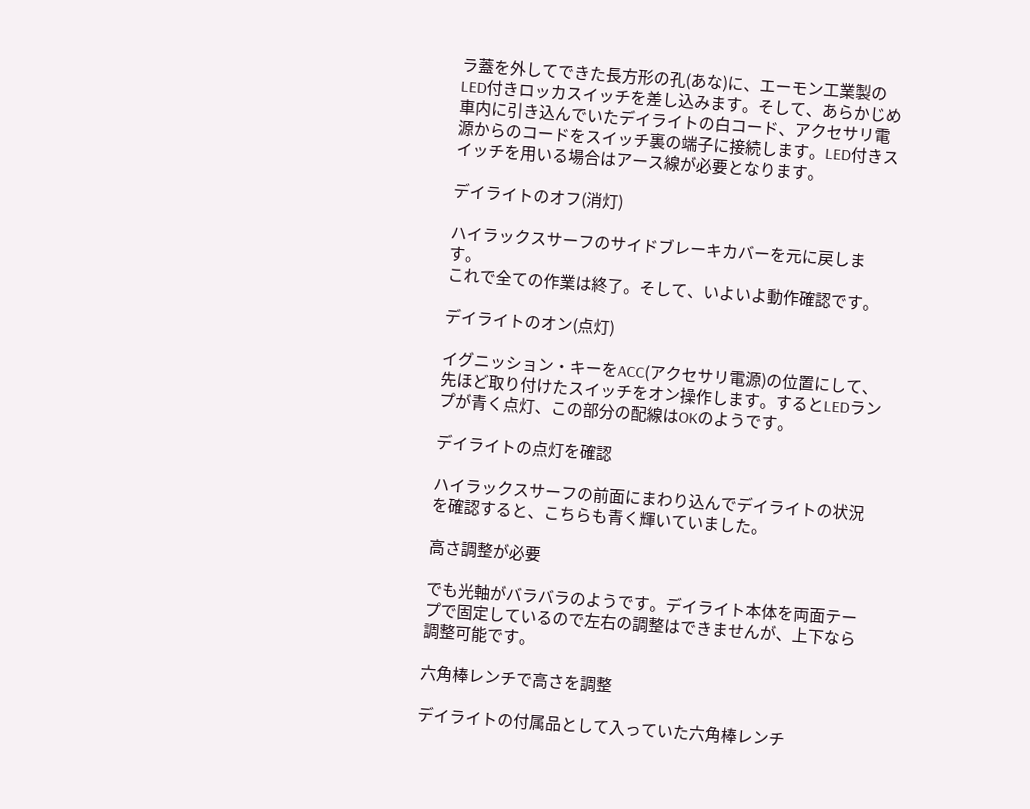ラ蓋を外してできた長方形の孔(あな)に、エーモン工業製のLED付きロッカスイッチを差し込みます。そして、あらかじめ車内に引き込んでいたデイライトの白コード、アクセサリ電源からのコードをスイッチ裏の端子に接続します。LED付きスイッチを用いる場合はアース線が必要となります。

デイライトのオフ(消灯)

ハイラックスサーフのサイドブレーキカバーを元に戻します。
これで全ての作業は終了。そして、いよいよ動作確認です。

デイライトのオン(点灯)

イグニッション・キーをACC(アクセサリ電源)の位置にして、先ほど取り付けたスイッチをオン操作します。するとLEDランプが青く点灯、この部分の配線はOKのようです。

デイライトの点灯を確認

ハイラックスサーフの前面にまわり込んでデイライトの状況を確認すると、こちらも青く輝いていました。

高さ調整が必要

でも光軸がバラバラのようです。デイライト本体を両面テープで固定しているので左右の調整はできませんが、上下なら調整可能です。

六角棒レンチで高さを調整

デイライトの付属品として入っていた六角棒レンチ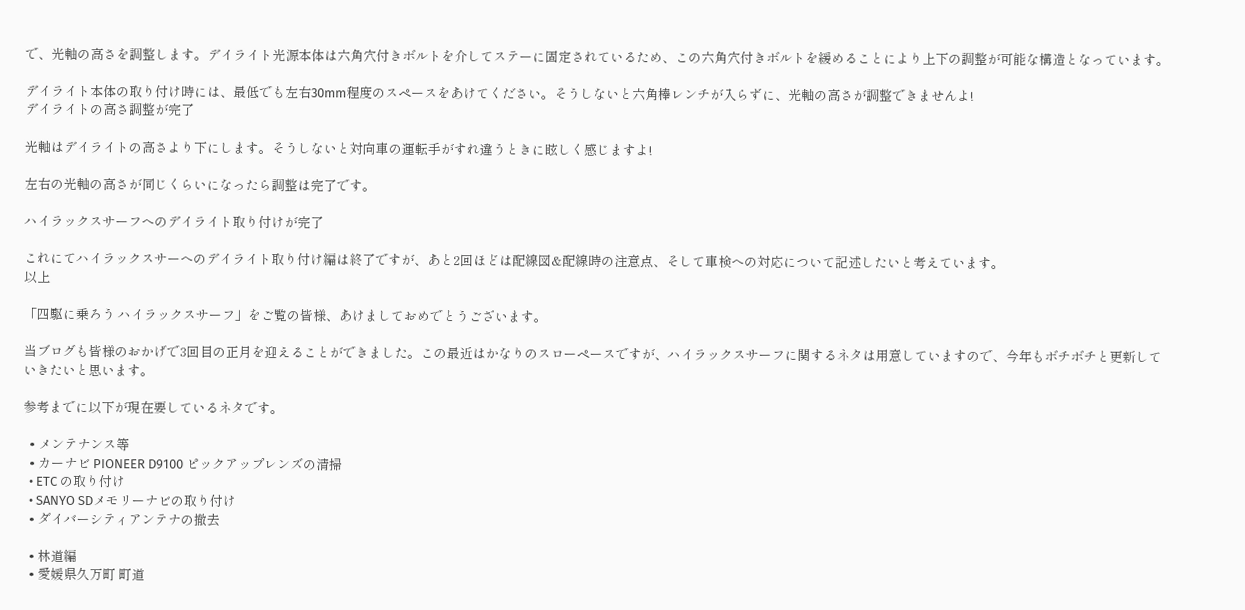で、光軸の高さを調整します。デイライト光源本体は六角穴付きボルトを介してステーに固定されているため、この六角穴付きボルトを緩めることにより上下の調整が可能な構造となっています。

デイライト本体の取り付け時には、最低でも左右30mm程度のスペースをあけてください。そうしないと六角棒レンチが入らずに、光軸の高さが調整できませんよ!
デイライトの高さ調整が完了

光軸はデイライトの高さより下にします。そうしないと対向車の運転手がすれ違うときに眩しく感じますよ!

左右の光軸の高さが同じくらいになったら調整は完了です。

ハイラックスサーフへのデイライト取り付けが完了

これにてハイラックスサーへのデイライト取り付け編は終了ですが、あと2回ほどは配線図&配線時の注意点、そして車検への対応について記述したいと考えています。
以上

「四駆に乗ろう ハイラックスサーフ」をご覧の皆様、あけましておめでとうございます。

当ブログも皆様のおかげで3回目の正月を迎えることができました。この最近はかなりのスローペースですが、ハイラックスサーフに関するネタは用意していますので、今年もボチボチと更新していきたいと思います。

参考までに以下が現在要しているネタです。

  • メンテナンス等
  • カーナビ PIONEER D9100 ピックアップレンズの清掃
  • ETC の取り付け
  • SANYO SDメモリーナビの取り付け
  • ダイバーシティアンテナの撤去

  • 林道編
  • 愛媛県久万町 町道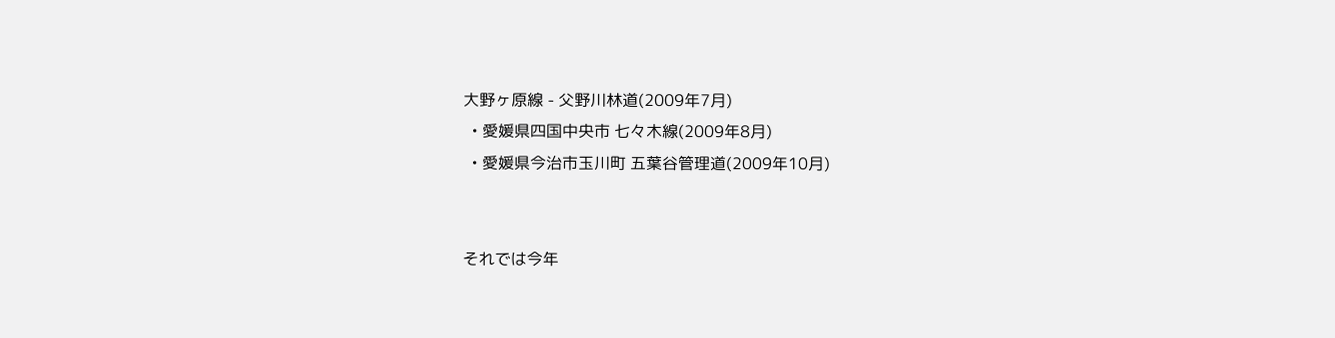大野ヶ原線 - 父野川林道(2009年7月)
  • 愛媛県四国中央市 七々木線(2009年8月)
  • 愛媛県今治市玉川町 五葉谷管理道(2009年10月)


それでは今年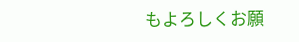もよろしくお願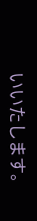いいたします。